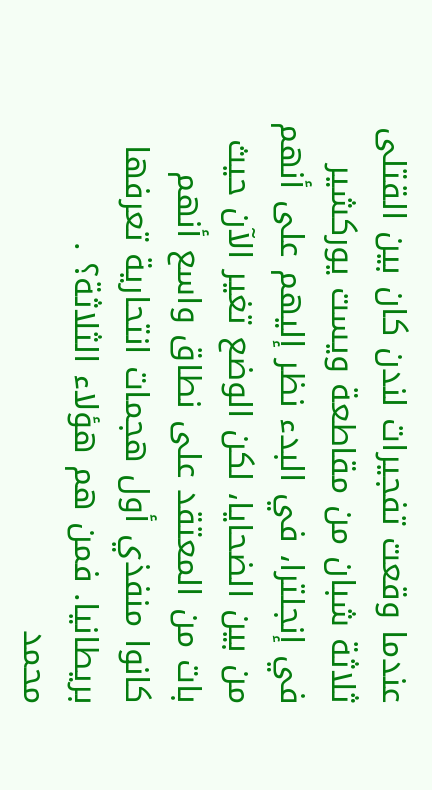عندما وقعت تفجيرات لندن كان بين القتلى ثلاثة شبان من مقاطعة ويست يوركشير في إنجلترا، في البدء نظر إليهم على أنهم من بين الضحايا، لكن الوضع تغير الآن حيث بات من المعتقد على نطاق واسع أنهم كانوا منفذي أول هجمات انتحارية تعرفها بريطانيا. فمن هم هؤلاء الثلاثة؟ .
محمد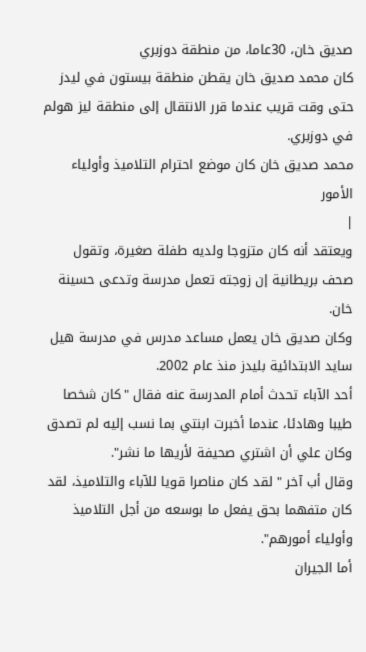صديق خان، 30عاما، من منطقة دوزبري
كان محمد صديق خان يقطن منطقة بيستون في ليدز حتى وقت قريب عندما قرر الانتقال إلى منطقة ليز هولم في دوزبري.
محمد صديق خان كان موضع احترام التلاميذ وأولياء الأمور
|
ويعتقد أنه كان متزوجا ولديه طفلة صغيرة، وتقول صحف بريطانية إن زوجته تعمل مدرسة وتدعى حسينة خان.
وكان صديق خان يعمل مساعد مدرس في مدرسة هيل سايد الابتدائية بليدز منذ عام 2002.
أحد الآباء تحدث أمام المدرسة عنه فقال "كان شخصا طيبا وهادئا، عندما أخبرت ابنتي بما نسب إليه لم تصدق وكان علي أن اشتري صحيفة لأريها ما نشر".
وقال أب آخر " لقد كان مناصرا قويا للآباء والتلاميذ، لقد كان متفهما بحق يفعل ما بوسعه من أجل التلاميذ وأولياء أمورهم".
أما الجيران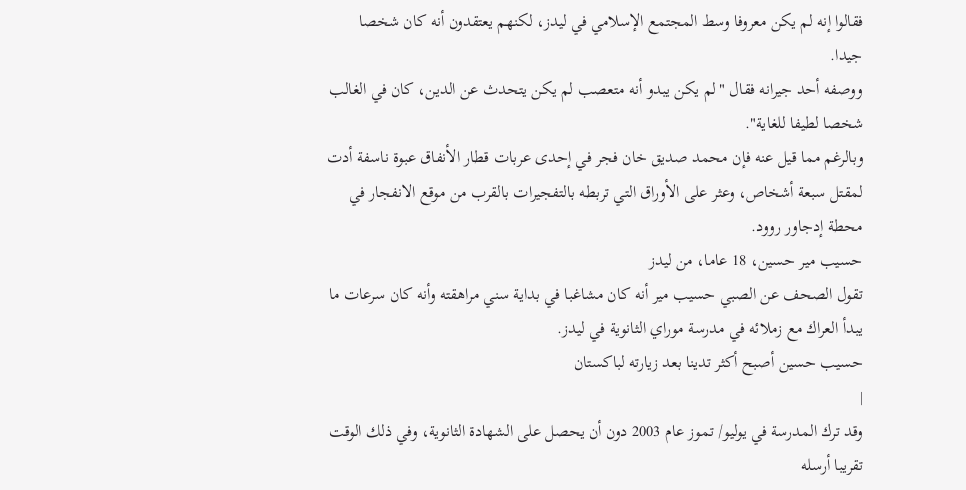فقالوا إنه لم يكن معروفا وسط المجتمع الإسلامي في ليدز، لكنهم يعتقدون أنه كان شخصا جيدا.
ووصفه أحد جيرانه فقال "لم يكن يبدو أنه متعصب لم يكن يتحدث عن الدين، كان في الغالب شخصا لطيفا للغاية".
وبالرغم مما قيل عنه فإن محمد صديق خان فجر في إحدى عربات قطار الأنفاق عبوة ناسفة أدت لمقتل سبعة أشخاص، وعثر على الأوراق التي تربطه بالتفجيرات بالقرب من موقع الانفجار في محطة إدجاور روود.
حسيب مير حسين، 18 عاما، من ليدز
تقول الصحف عن الصبي حسيب مير أنه كان مشاغبا في بداية سني مراهقته وأنه كان سرعات ما يبدأ العراك مع زملائه في مدرسة موراي الثانوية في ليدز.
حسيب حسين أصبح أكثر تدينا بعد زيارته لباكستان
|
وقد ترك المدرسة في يوليو/ تموز عام 2003 دون أن يحصل على الشهادة الثانوية، وفي ذلك الوقت تقريبا أرسله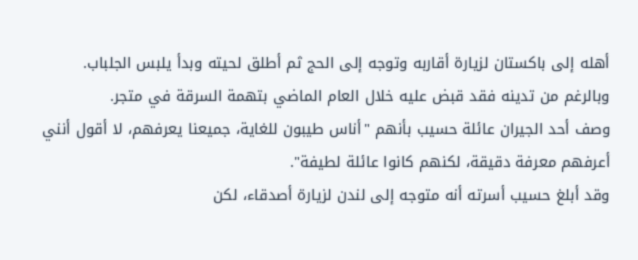أهله إلى باكستان لزيارة أقاربه وتوجه إلى الحج ثم أطلق لحيته وبدأ يلبس الجلباب.
وبالرغم من تدينه فقد قبض عليه خلال العام الماضي بتهمة السرقة في متجر.
وصف أحد الجيران عائلة حسيب بأنهم "أناس طيبون للغاية، جميعنا يعرفهم، لا أقول أنني أعرفهم معرفة دقيقة، لكنهم كانوا عائلة لطيفة".
وقد أبلغ حسيب أسرته أنه متوجه إلى لندن لزيارة أصدقاء، لكن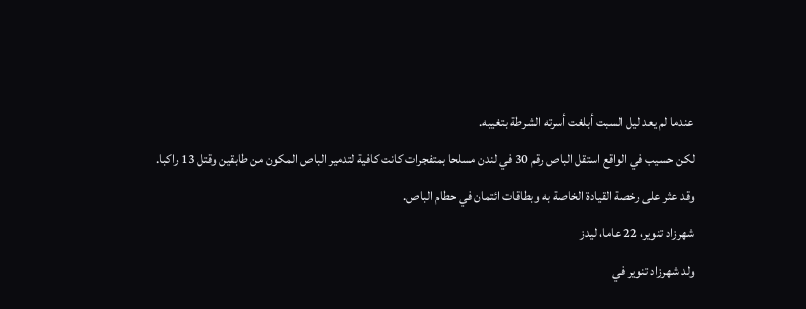عندما لم يعد ليل السبت أبلغت أسرته الشرطة بتغيبه.
لكن حسيب في الواقع استقل الباص رقم 30 في لندن مسلحا بمتفجرات كانت كافية لتدمير الباص المكون من طابقين وقتل 13 راكبا.
وقد عثر على رخصة القيادة الخاصة به وبطاقات ائتمان في حطام الباص.
شهرزاد تنوير، 22 عاما، ليدز
ولد شهرزاد تنوير في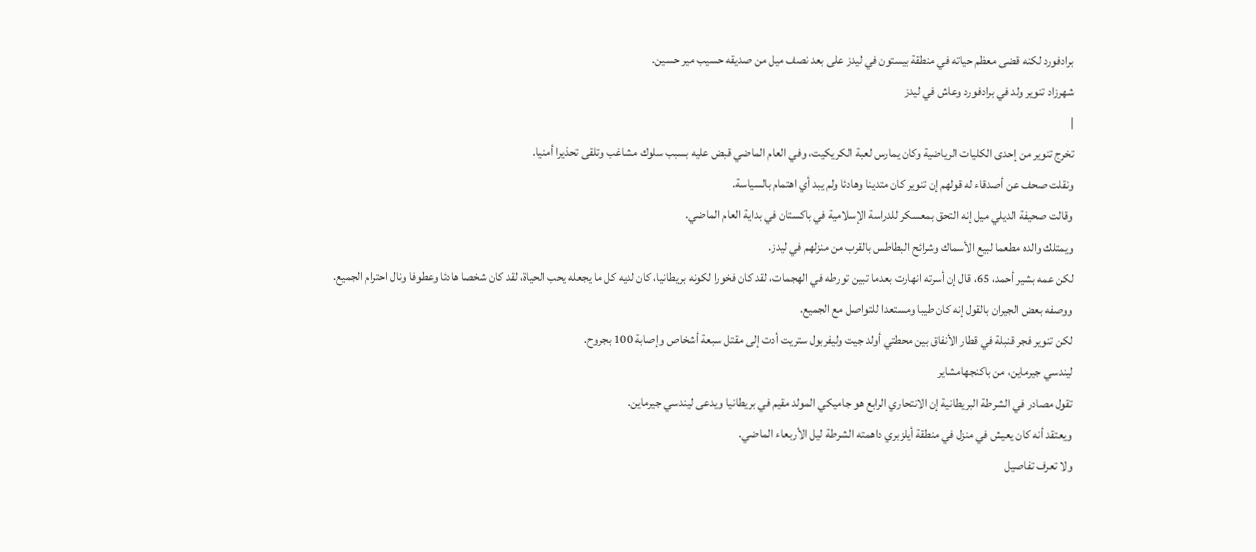برادفورد لكنه قضى معظم حياته في منطقة بيستون في ليدز على بعد نصف ميل من صديقه حسيب مير حسين.
شهرزاد تنوير ولد في برادفورد وعاش في ليدز
|
تخرج تنوير من إحدى الكليات الرياضية وكان يمارس لعبة الكريكيت، وفي العام الماضي قبض عليه بسبب سلوك مشاغب وتلقى تحذيرا أمنيا.
ونقلت صحف عن أصدقاء له قولهم إن تنوير كان متدينا وهادئا ولم يبد أي اهتمام بالسياسة.
وقالت صحيفة الديلي ميل إنه التحق بمعسكر للدراسة الإسلامية في باكستان في بداية العام الماضي.
ويمتلك والده مطعما لبيع الأسماك وشرائح البطاطس بالقرب من منزلهم في ليدز.
لكن عمه بشير أحمد، 65، قال إن أسرته انهارت بعدما تبين تورطه في الهجمات، لقد كان فخورا لكونه بريطانيا، كان لديه كل ما يجعله يحب الحياة، لقد كان شخصا هادئا وعطوفا ونال احترام الجميع.
ووصفه بعض الجيران بالقول إنه كان طيبا ومستعدا للتواصل مع الجميع.
لكن تنوير فجر قنبلة في قطار الأنفاق بين محطتي أولد جيت وليفربول ستريت أدت إلى مقتل سبعة أشخاص وإصابة 100 بجروح.
ليندسي جيرماين، من باكنجهامشاير
تقول مصادر في الشرطة البريطانية إن الانتحاري الرابع هو جاميكي المولد مقيم في بريطانيا ويدعى ليندسي جيرماين.
ويعتقد أنه كان يعيش في منزل في منطقة أيلزبري داهمته الشرطة ليل الأربعاء الماضي.
ولا تعرف تفاصيل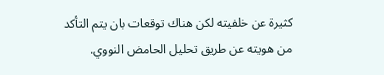كثيرة عن خلفيته لكن هناك توقعات بان يتم التأكد من هويته عن طريق تحليل الحامض النووي.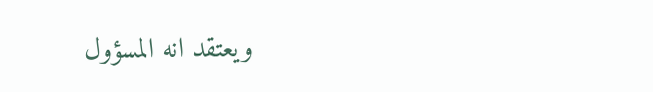ويعتقد انه المسؤول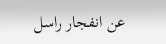عن انفجار راسل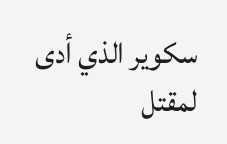سكوير الذي أدى لمقتل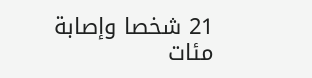21 شخصا وإصابة مئات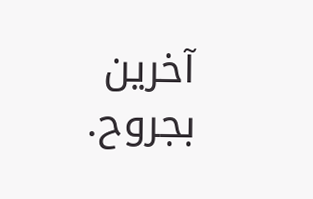آخرين بجروح.